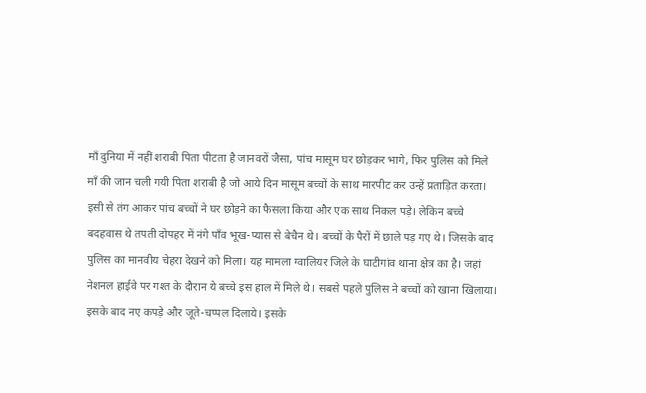माँ दुनिया में नहीं शराबी पिता पीटता है जानवरों जैसा, पांच मासूम घर छोड़कर भागे, फिर पुलिस को मिले
माँ की जान चली गयी पिता शराबी है जो आये दिन मासूम बच्चों के साथ मारपीट कर उन्हें प्रताड़ित करता। इसी से तंग आकर पांच बच्चों ने घर छोड़ने का फैसला किया और एक साथ निकल पड़े। लेकिन बच्चे बदहवास थे तपती दोपहर में नंगे पाँव भूख-प्यास से बेचैन थे। बच्चों के पैरों में छाले पड़ गए थे। जिसके बाद पुलिस का मानवीय चेहरा देखने को मिला। यह मामला ग्वालियर जिले के घाटीगांव थाना क्षेत्र का है। जहां नेशनल हाईवे पर गश्त के दौरान ये बच्चे इस हाल में मिले थे। सबसे पहले पुलिस ने बच्चों को खाना खिलाया। इसके बाद नए कपड़े और जूते-चप्पल दिलाये। इसके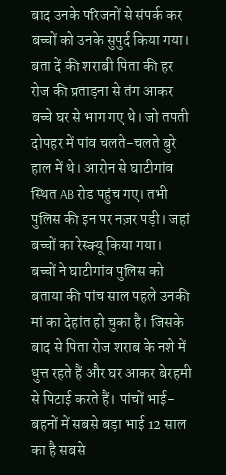बाद उनके परिजनों से संपर्क कर बच्चों को उनके सुपुर्द किया गया।
बता दें की शराबी पिता की हर रोज की प्रताड़ना से तंग आकर बच्चे घर से भाग गए थे। जो तपती दोपहर में पांव चलते-चलते बुरे हाल में थे। आरोन से घाटीगांव स्थित AB रोड पहुंच गए। तभी पुलिस की इन पर नज़र पड़ी। जहां बच्चों का रेस्क्यू किया गया।
बच्चों ने घाटीगांव पुलिस को बताया की पांच साल पहले उनकी मां का देहांत हो चुका है। जिसके बाद से पिता रोज शराब के नशे में धुत्त रहते हैं और घर आकर बेरहमी से पिटाई करते हैं। पांचों भाई-बहनों में सबसे बड़ा भाई 12 साल का है सबसे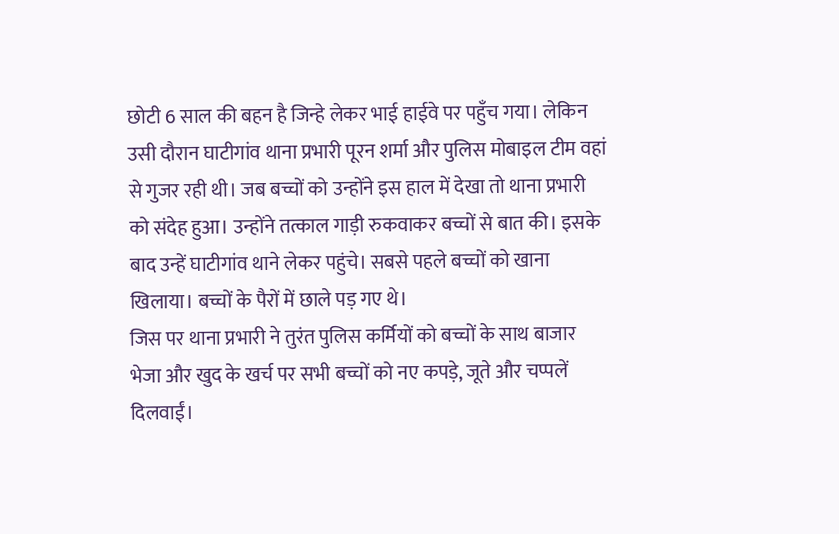छोटी 6 साल की बहन है जिन्हे लेकर भाई हाईवे पर पहुँच गया। लेकिन उसी दौरान घाटीगांव थाना प्रभारी पूरन शर्मा और पुलिस मोबाइल टीम वहां से गुजर रही थी। जब बच्चों को उन्होंने इस हाल में देखा तो थाना प्रभारी को संदेह हुआ। उन्होंने तत्काल गाड़ी रुकवाकर बच्चों से बात की। इसके बाद उन्हें घाटीगांव थाने लेकर पहुंचे। सबसे पहले बच्चों को खाना खिलाया। बच्चों के पैरों में छाले पड़ गए थे।
जिस पर थाना प्रभारी ने तुरंत पुलिस कर्मियों को बच्चों के साथ बाजार भेजा और खुद के खर्च पर सभी बच्चों को नए कपड़े, जूते और चप्पलें दिलवाईं।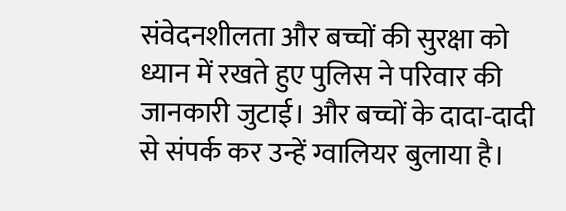संवेदनशीलता और बच्चों की सुरक्षा को ध्यान में रखते हुए पुलिस ने परिवार की जानकारी जुटाई। और बच्चों के दादा-दादी से संपर्क कर उन्हें ग्वालियर बुलाया है।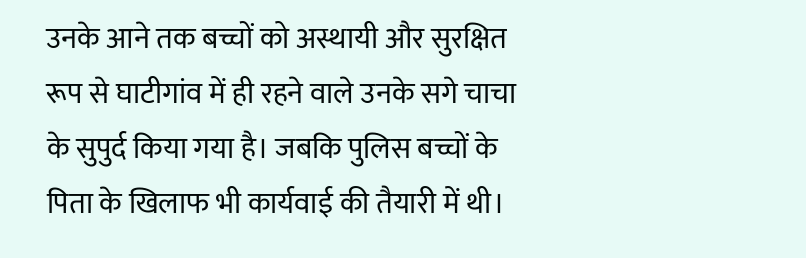उनके आने तक बच्चों को अस्थायी और सुरक्षित रूप से घाटीगांव में ही रहने वाले उनके सगे चाचा के सुपुर्द किया गया है। जबकि पुलिस बच्चों के पिता के खिलाफ भी कार्यवाई की तैयारी में थी।